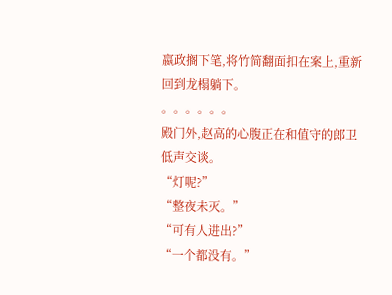嬴政搁下笔,将竹简翻面扣在案上,重新回到龙榻躺下。
。。。。。。
殿门外,赵高的心腹正在和值守的郎卫低声交谈。
“灯呢?”
“整夜未灭。”
“可有人进出?”
“一个都没有。”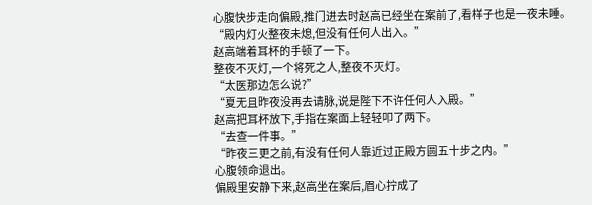心腹快步走向偏殿,推门进去时赵高已经坐在案前了,看样子也是一夜未睡。
“殿内灯火整夜未熄,但没有任何人出入。”
赵高端着耳杯的手顿了一下。
整夜不灭灯,一个将死之人,整夜不灭灯。
“太医那边怎么说?”
“夏无且昨夜没再去请脉,说是陛下不许任何人入殿。”
赵高把耳杯放下,手指在案面上轻轻叩了两下。
“去查一件事。”
“昨夜三更之前,有没有任何人靠近过正殿方圆五十步之内。”
心腹领命退出。
偏殿里安静下来,赵高坐在案后,眉心拧成了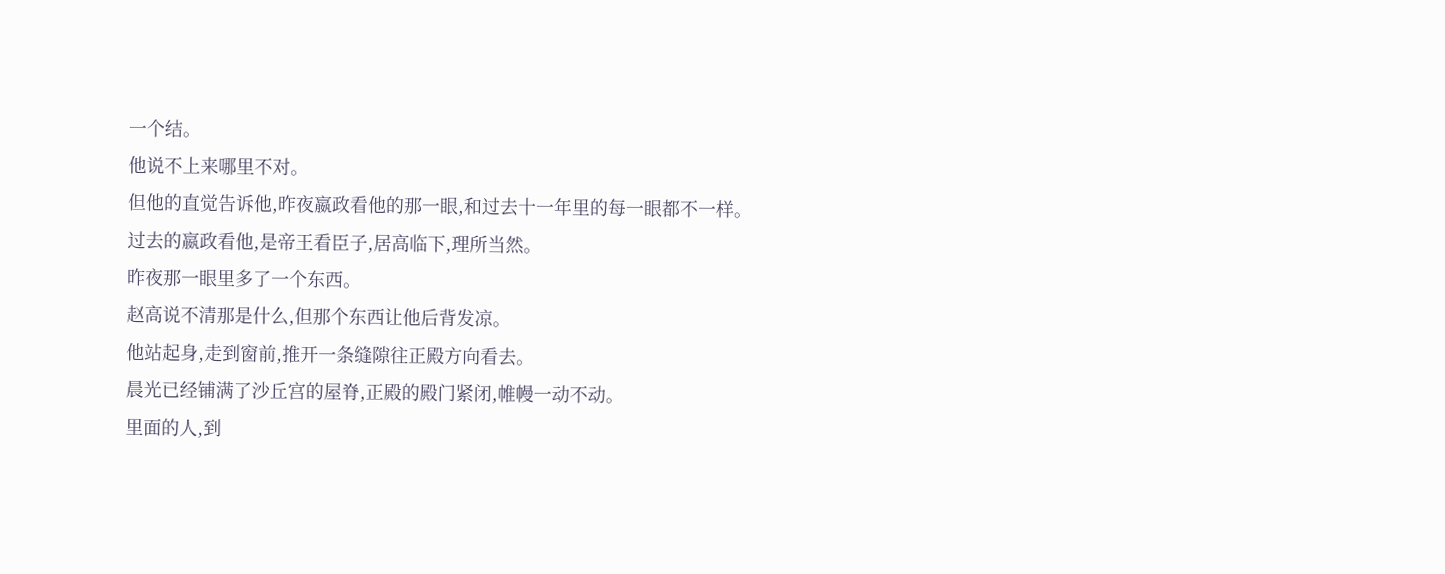一个结。
他说不上来哪里不对。
但他的直觉告诉他,昨夜嬴政看他的那一眼,和过去十一年里的每一眼都不一样。
过去的嬴政看他,是帝王看臣子,居高临下,理所当然。
昨夜那一眼里多了一个东西。
赵高说不清那是什么,但那个东西让他后背发凉。
他站起身,走到窗前,推开一条缝隙往正殿方向看去。
晨光已经铺满了沙丘宫的屋脊,正殿的殿门紧闭,帷幔一动不动。
里面的人,到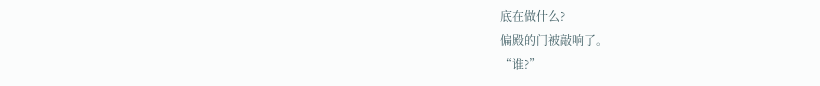底在做什么?
偏殿的门被敲响了。
“谁?”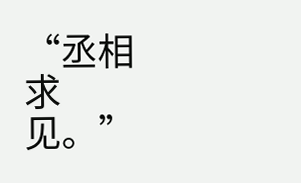“丞相求见。”